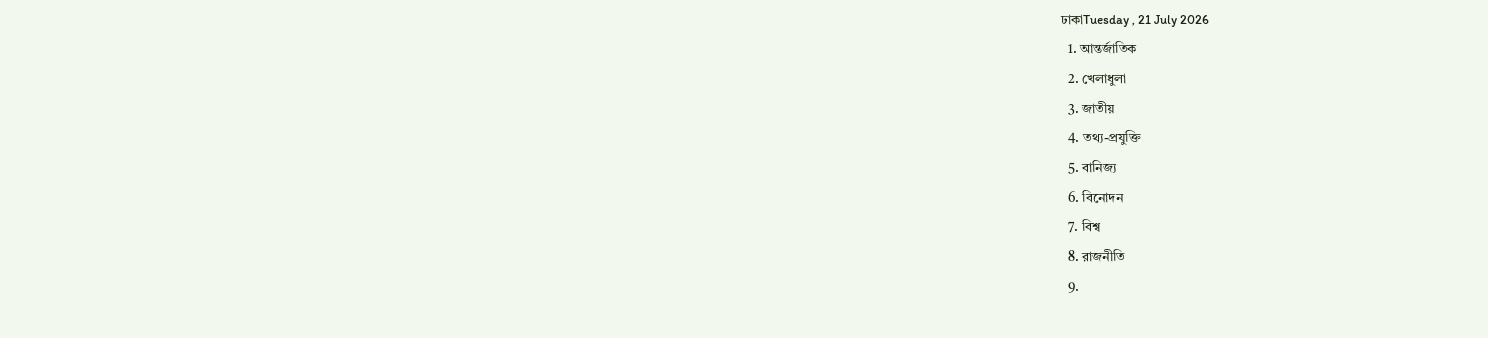ঢাকাTuesday , 21 July 2026
  1. আন্তর্জাতিক
  2. খেলাধুলা
  3. জাতীয়
  4. তথ্য-প্রযুক্তি
  5. বানিজ্য
  6. বিনোদন
  7. বিশ্ব
  8. রাজনীতি
  9.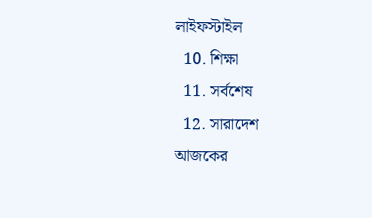লাইফস্টাইল
  10. শিক্ষা
  11. সর্বশেষ
  12. সারাদেশ
আজকের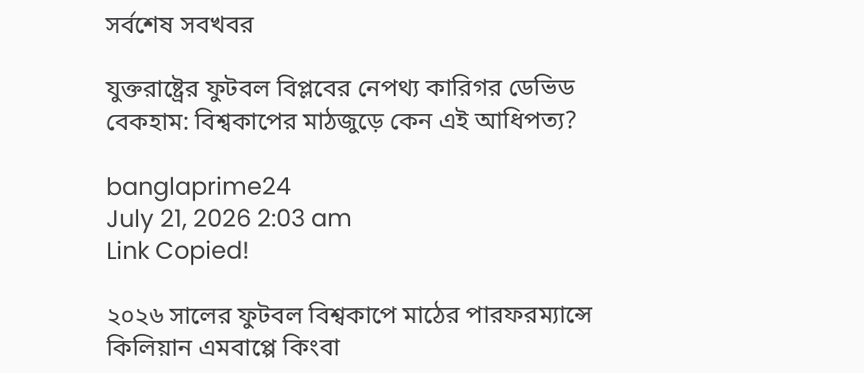সর্বশেষ সবখবর

যুক্তরাষ্ট্রের ফুটবল বিপ্লবের নেপথ্য কারিগর ডেভিড বেকহাম: বিশ্বকাপের মাঠজুড়ে কেন এই আধিপত্য?

banglaprime24
July 21, 2026 2:03 am
Link Copied!

২০২৬ সালের ফুটবল বিশ্বকাপে মাঠের পারফরম্যান্সে কিলিয়ান এমবাপ্পে কিংবা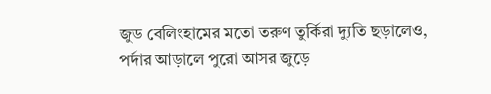জুড বেলিংহামের মতো তরুণ তুর্কিরা দ্যুতি ছড়ালেও, পর্দার আড়ালে পুরো আসর জুড়ে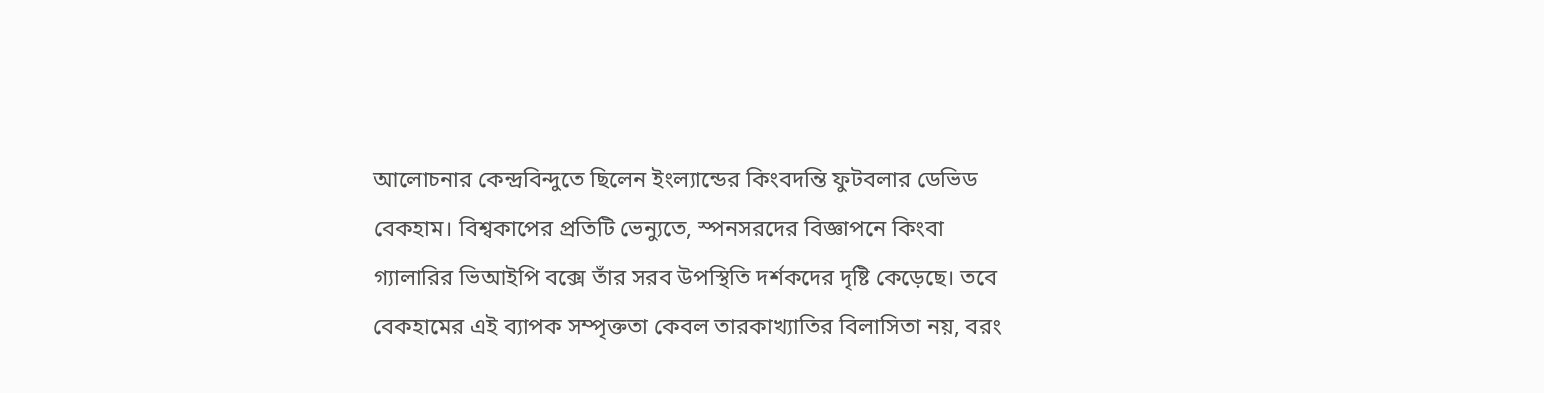আলোচনার কেন্দ্রবিন্দুতে ছিলেন ইংল্যান্ডের কিংবদন্তি ফুটবলার ডেভিড বেকহাম। বিশ্বকাপের প্রতিটি ভেন্যুতে, স্পনসরদের বিজ্ঞাপনে কিংবা গ্যালারির ভিআইপি বক্সে তাঁর সরব উপস্থিতি দর্শকদের দৃষ্টি কেড়েছে। তবে বেকহামের এই ব্যাপক সম্পৃক্ততা কেবল তারকাখ্যাতির বিলাসিতা নয়, বরং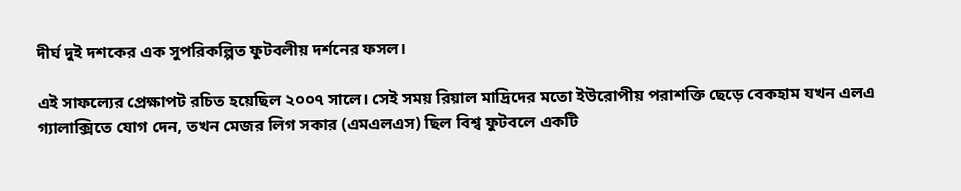দীর্ঘ দুই দশকের এক সুপরিকল্পিত ফুটবলীয় দর্শনের ফসল।

এই সাফল্যের প্রেক্ষাপট রচিত হয়েছিল ২০০৭ সালে। সেই সময় রিয়াল মাদ্রিদের মতো ইউরোপীয় পরাশক্তি ছেড়ে বেকহাম যখন এলএ গ্যালাক্সিতে যোগ দেন, তখন মেজর লিগ সকার (এমএলএস) ছিল বিশ্ব ফুটবলে একটি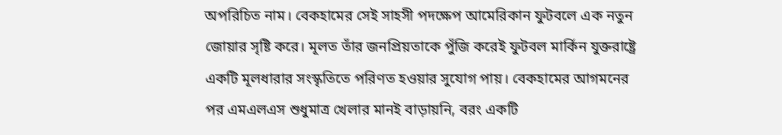অপরিচিত নাম। বেকহামের সেই সাহসী পদক্ষেপ আমেরিকান ফুটবলে এক নতুন জোয়ার সৃষ্টি করে। মূলত তাঁর জনপ্রিয়তাকে পুঁজি করেই ফুটবল মার্কিন যুক্তরাষ্ট্রে একটি মূলধারার সংস্কৃতিতে পরিণত হওয়ার সুযোগ পায়। বেকহামের আগমনের পর এমএলএস শুধুমাত্র খেলার মানই বাড়ায়নি, বরং একটি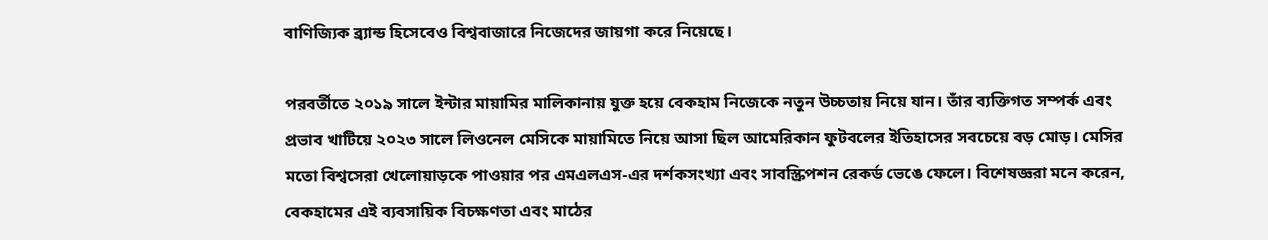বাণিজ্যিক ব্র্যান্ড হিসেবেও বিশ্ববাজারে নিজেদের জায়গা করে নিয়েছে।

পরবর্তীতে ২০১৯ সালে ইন্টার মায়ামির মালিকানায় যুক্ত হয়ে বেকহাম নিজেকে নতুন উচ্চতায় নিয়ে যান। তাঁর ব্যক্তিগত সম্পর্ক এবং প্রভাব খাটিয়ে ২০২৩ সালে লিওনেল মেসিকে মায়ামিতে নিয়ে আসা ছিল আমেরিকান ফুটবলের ইতিহাসের সবচেয়ে বড় মোড়। মেসির মতো বিশ্বসেরা খেলোয়াড়কে পাওয়ার পর এমএলএস-এর দর্শকসংখ্যা এবং সাবস্ক্রিপশন রেকর্ড ভেঙে ফেলে। বিশেষজ্ঞরা মনে করেন, বেকহামের এই ব্যবসায়িক বিচক্ষণতা এবং মাঠের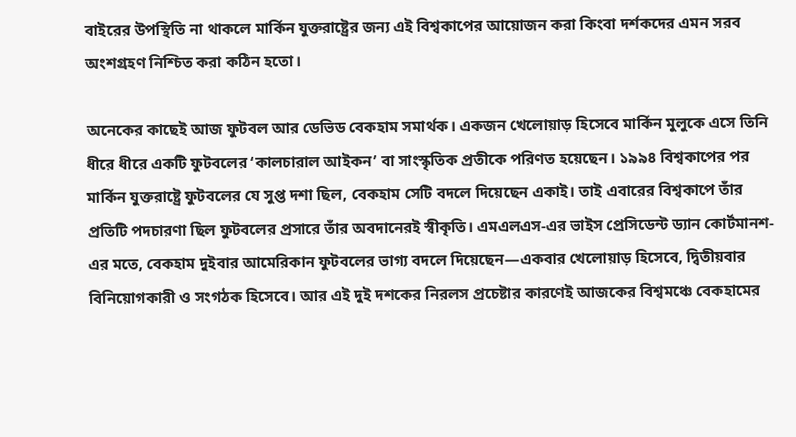বাইরের উপস্থিতি না থাকলে মার্কিন যুক্তরাষ্ট্রের জন্য এই বিশ্বকাপের আয়োজন করা কিংবা দর্শকদের এমন সরব অংশগ্রহণ নিশ্চিত করা কঠিন হতো।

অনেকের কাছেই আজ ফুটবল আর ডেভিড বেকহাম সমার্থক। একজন খেলোয়াড় হিসেবে মার্কিন মুলুকে এসে তিনি ধীরে ধীরে একটি ফুটবলের ‘কালচারাল আইকন’ বা সাংস্কৃতিক প্রতীকে পরিণত হয়েছেন। ১৯৯৪ বিশ্বকাপের পর মার্কিন যুক্তরাষ্ট্রে ফুটবলের যে সুপ্ত দশা ছিল, বেকহাম সেটি বদলে দিয়েছেন একাই। তাই এবারের বিশ্বকাপে তাঁর প্রতিটি পদচারণা ছিল ফুটবলের প্রসারে তাঁর অবদানেরই স্বীকৃতি। এমএলএস-এর ভাইস প্রেসিডেন্ট ড্যান কোর্টমানশ-এর মতে, বেকহাম দুইবার আমেরিকান ফুটবলের ভাগ্য বদলে দিয়েছেন—একবার খেলোয়াড় হিসেবে, দ্বিতীয়বার বিনিয়োগকারী ও সংগঠক হিসেবে। আর এই দুই দশকের নিরলস প্রচেষ্টার কারণেই আজকের বিশ্বমঞ্চে বেকহামের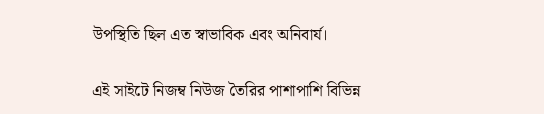উপস্থিতি ছিল এত স্বাভাবিক এবং অনিবার্য।

এই সাইটে নিজম্ব নিউজ তৈরির পাশাপাশি বিভিন্ন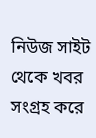নিউজ সাইট থেকে খবর সংগ্রহ করে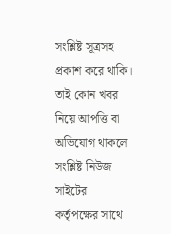সংশ্লিষ্ট সূত্রসহ প্রকাশ করে থাকি। তাই কোন খবর নিয়ে আপত্তি বা অভিযোগ থাকলে সংশ্লিষ্ট নিউজ সাইটের কর্তৃপক্ষের সাথে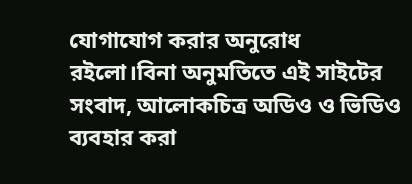যোগাযোগ করার অনুরোধ রইলো।বিনা অনুমতিতে এই সাইটের সংবাদ, আলোকচিত্র অডিও ও ভিডিও ব্যবহার করা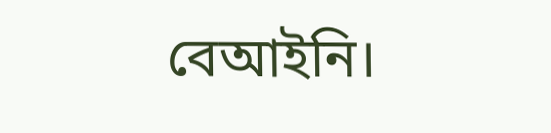বেআইনি।